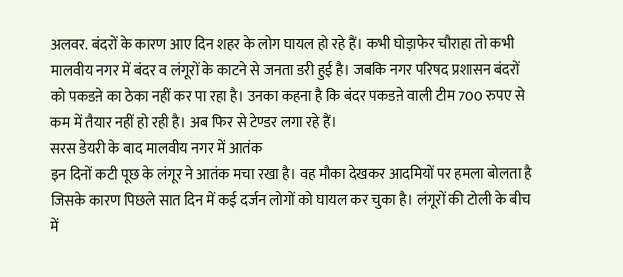अलवर. बंदरों के कारण आए दिन शहर के लोग घायल हो रहे हैं। कभी घोड़ाफेर चौराहा तो कभी मालवीय नगर में बंदर व लंगूरों के काटने से जनता डरी हुई है। जबकि नगर परिषद प्रशासन बंदरों को पकडऩे का ठेका नहीं कर पा रहा है। उनका कहना है कि बंदर पकडऩे वाली टीम 700 रुपए से कम में तैयार नहीं हो रही है। अब फिर से टेण्डर लगा रहे हैं।
सरस डेयरी के बाद मालवीय नगर में आतंक
इन दिनों कटी पूछ के लंगूर ने आतंक मचा रखा है। वह मौका देखकर आदमियों पर हमला बोलता है जिसके कारण पिछले सात दिन में कई दर्जन लोगों को घायल कर चुका है। लंगूरों की टोली के बीच में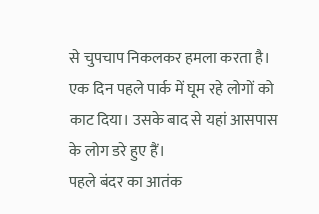से चुपचाप निकलकर हमला करता है। एक दिन पहले पार्क में घूम रहे लोगों को काट दिया। उसके बाद से यहां आसपास के लोग डरे हुए हैं।
पहले बंदर का आतंक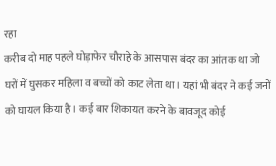रहा
करीब दो माह पहले घोड़ाफेर चौराहे के आसपास बंदर का आंतक था जो घरों में घुसकर महिला व बच्चों को काट लेता था। यहां भी बंदर ने कई जनों को घायल किया है। कई बार शिकायत करने के बावजूद कोई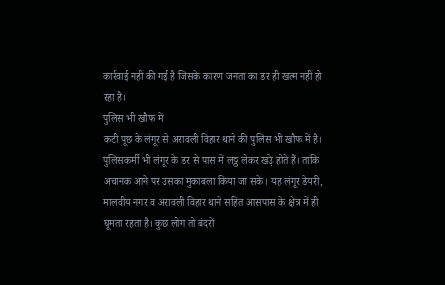कार्रवाई नहीं की गई है जिसके कारण जनता का डर ही खत्म नहीं हो रहा है।
पुलिस भी खौफ में
कटी पूछ के लंगूर से अरावली विहार थाने की पुलिस भी खौफ में है। पुलिसकर्मी भी लंगूर के डर से पास में लठ्ठ लेकर खउ़े होते हैं। ताकि अचानक आने पर उसका मुकाबला किया जा सके। यह लंगूर डेयरी, मालवीय नगर व अरावली विहार थाने सहित आसपास के क्षेत्र में ही घूमता रहता है। कुछ लोग तो बंदरों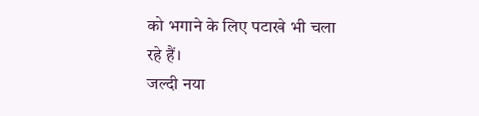को भगाने के लिए पटाखे भी चला
रहे हैं।
जल्दी नया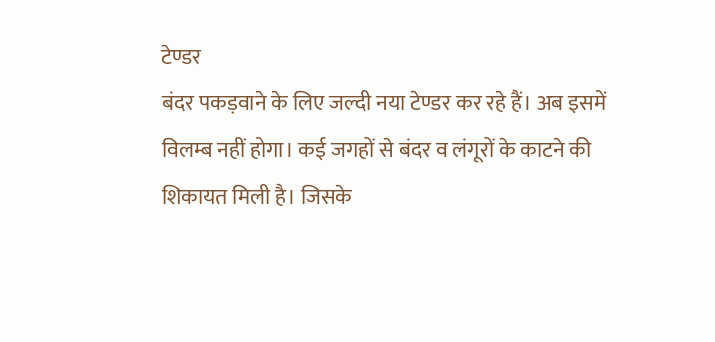टेण्डर
बंदर पकड़वाने के लिए जल्दी नया टेण्डर कर रहे हैं। अब इसमें विलम्ब नहीं होगा। कई जगहों से बंदर व लंगूरों के काटने की शिकायत मिली है। जिसके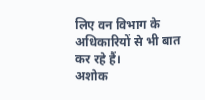लिए वन विभाग के अधिकारियों से भी बात कर रहे हैं।
अशोक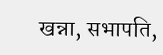खन्ना, सभापति,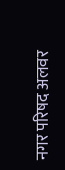नगर परिषद अलवर